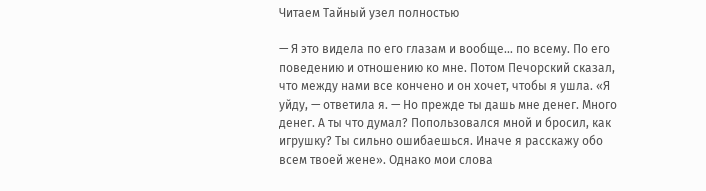Читаем Тайный узел полностью

— Я это видела по его глазам и вообще… по всему. По его поведению и отношению ко мне. Потом Печорский сказал, что между нами все кончено и он хочет, чтобы я ушла. «Я уйду, — ответила я. — Но прежде ты дашь мне денег. Много денег. А ты что думал? Попользовался мной и бросил, как игрушку? Ты сильно ошибаешься. Иначе я расскажу обо всем твоей жене». Однако мои слова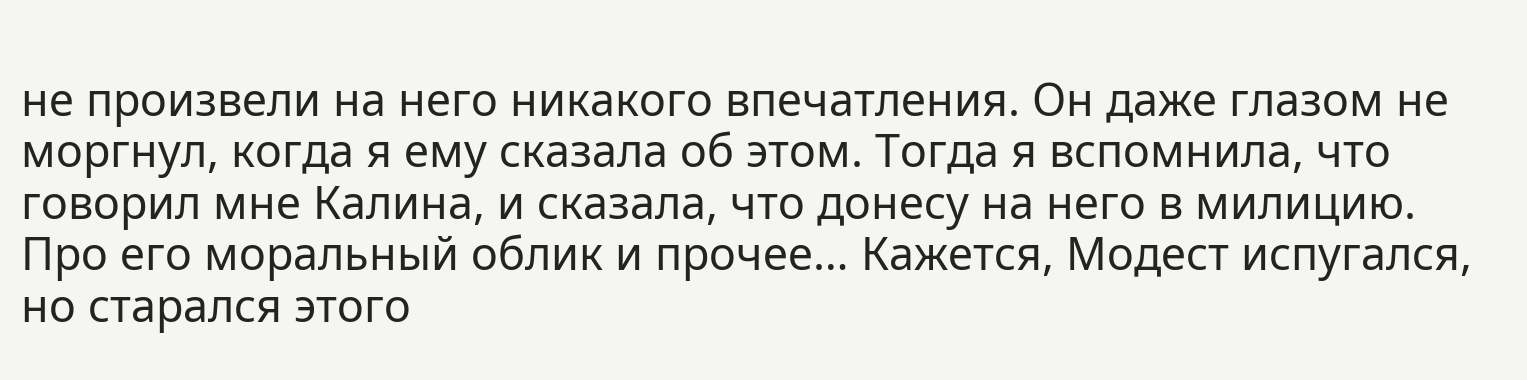не произвели на него никакого впечатления. Он даже глазом не моргнул, когда я ему сказала об этом. Тогда я вспомнила, что говорил мне Калина, и сказала, что донесу на него в милицию. Про его моральный облик и прочее… Кажется, Модест испугался, но старался этого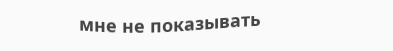мне не показывать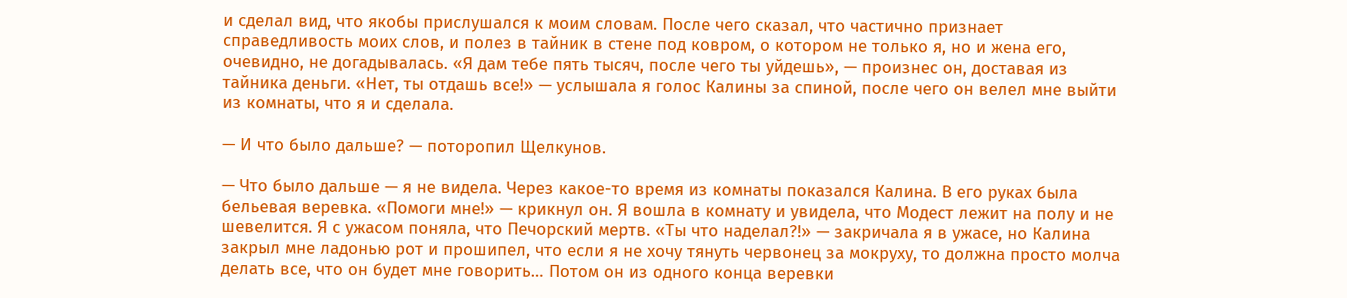и сделал вид, что якобы прислушался к моим словам. После чего сказал, что частично признает справедливость моих слов, и полез в тайник в стене под ковром, о котором не только я, но и жена его, очевидно, не догадывалась. «Я дам тебе пять тысяч, после чего ты уйдешь», — произнес он, доставая из тайника деньги. «Нет, ты отдашь все!» — услышала я голос Калины за спиной, после чего он велел мне выйти из комнаты, что я и сделала.

— И что было дальше? — поторопил Щелкунов.

— Что было дальше — я не видела. Через какое-то время из комнаты показался Калина. В его руках была бельевая веревка. «Помоги мне!» — крикнул он. Я вошла в комнату и увидела, что Модест лежит на полу и не шевелится. Я с ужасом поняла, что Печорский мертв. «Ты что наделал?!» — закричала я в ужасе, но Калина закрыл мне ладонью рот и прошипел, что если я не хочу тянуть червонец за мокруху, то должна просто молча делать все, что он будет мне говорить… Потом он из одного конца веревки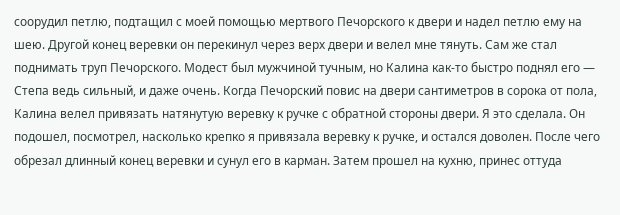соорудил петлю, подтащил с моей помощью мертвого Печорского к двери и надел петлю ему на шею. Другой конец веревки он перекинул через верх двери и велел мне тянуть. Сам же стал поднимать труп Печорского. Модест был мужчиной тучным, но Калина как-то быстро поднял его — Степа ведь сильный, и даже очень. Когда Печорский повис на двери сантиметров в сорока от пола, Калина велел привязать натянутую веревку к ручке с обратной стороны двери. Я это сделала. Он подошел, посмотрел, насколько крепко я привязала веревку к ручке, и остался доволен. После чего обрезал длинный конец веревки и сунул его в карман. Затем прошел на кухню, принес оттуда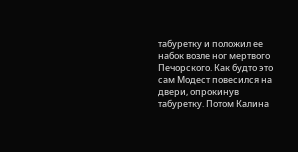табуретку и положил ее набок возле ног мертвого Печорского. Как будто это сам Модест повесился на двери, опрокинув табуретку. Потом Калина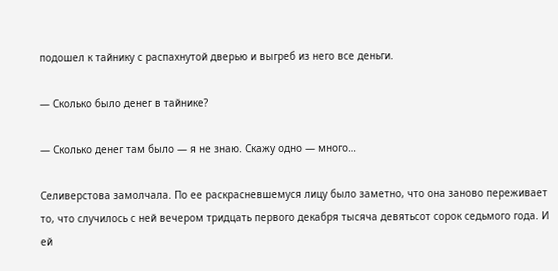подошел к тайнику с распахнутой дверью и выгреб из него все деньги.

— Сколько было денег в тайнике?

— Сколько денег там было — я не знаю. Скажу одно — много…

Селиверстова замолчала. По ее раскрасневшемуся лицу было заметно, что она заново переживает то, что случилось с ней вечером тридцать первого декабря тысяча девятьсот сорок седьмого года. И ей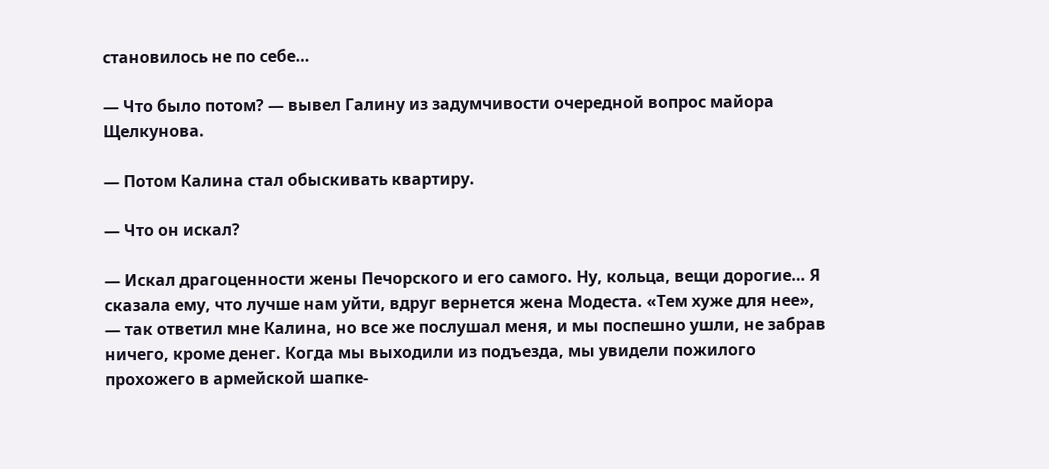становилось не по себе…

— Что было потом? — вывел Галину из задумчивости очередной вопрос майора Щелкунова.

— Потом Калина стал обыскивать квартиру.

— Что он искал?

— Искал драгоценности жены Печорского и его самого. Ну, кольца, вещи дорогие… Я сказала ему, что лучше нам уйти, вдруг вернется жена Модеста. «Тем хуже для нее», — так ответил мне Калина, но все же послушал меня, и мы поспешно ушли, не забрав ничего, кроме денег. Когда мы выходили из подъезда, мы увидели пожилого прохожего в армейской шапке-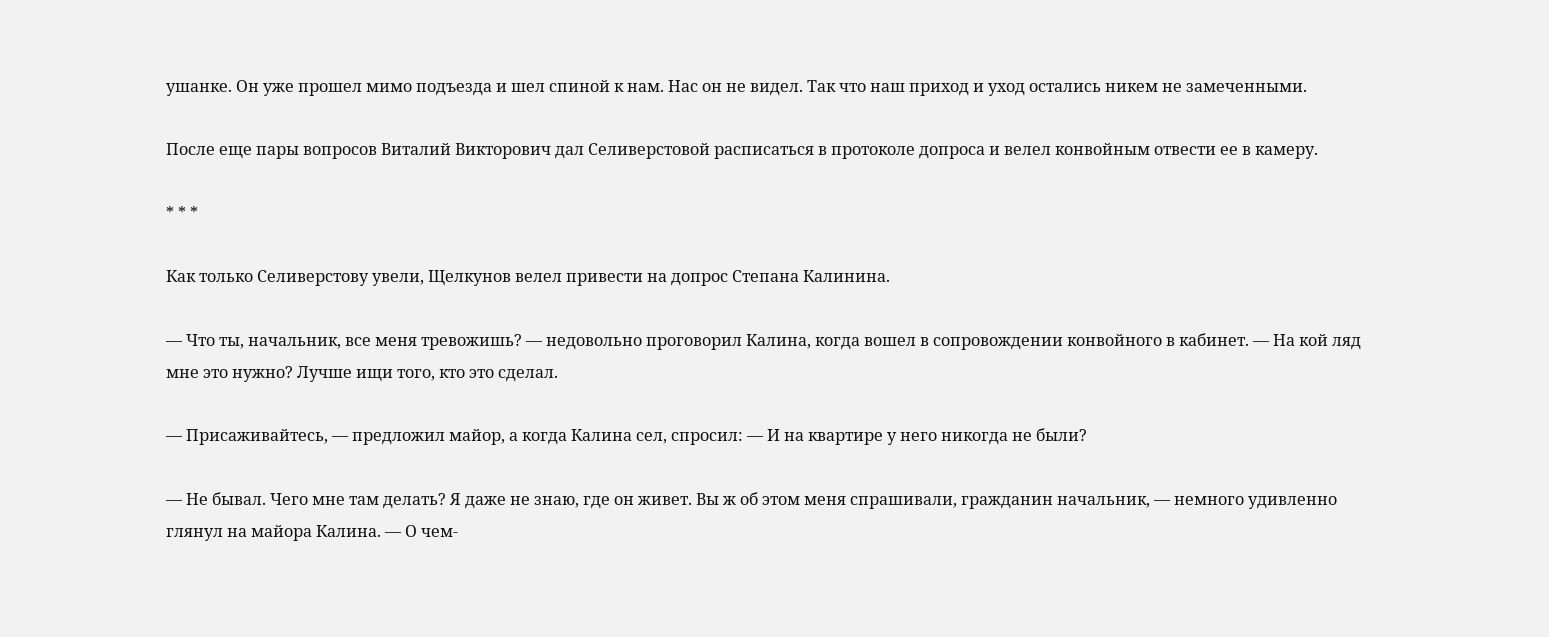ушанке. Он уже прошел мимо подъезда и шел спиной к нам. Нас он не видел. Так что наш приход и уход остались никем не замеченными.

После еще пары вопросов Виталий Викторович дал Селиверстовой расписаться в протоколе допроса и велел конвойным отвести ее в камеру.

* * *

Как только Селиверстову увели, Щелкунов велел привести на допрос Степана Калинина.

— Что ты, начальник, все меня тревожишь? — недовольно проговорил Калина, когда вошел в сопровождении конвойного в кабинет. — На кой ляд мне это нужно? Лучше ищи того, кто это сделал.

— Присаживайтесь, — предложил майор, а когда Калина сел, спросил: — И на квартире у него никогда не были?

— Не бывал. Чего мне там делать? Я даже не знаю, где он живет. Вы ж об этом меня спрашивали, гражданин начальник, — немного удивленно глянул на майора Калина. — О чем-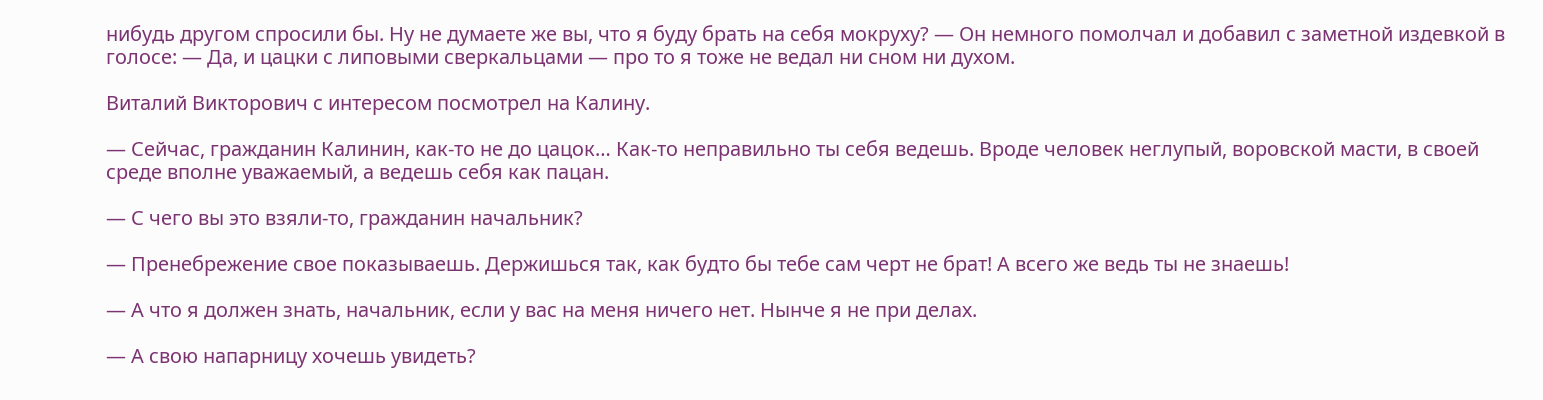нибудь другом спросили бы. Ну не думаете же вы, что я буду брать на себя мокруху? — Он немного помолчал и добавил с заметной издевкой в голосе: — Да, и цацки с липовыми сверкальцами — про то я тоже не ведал ни сном ни духом.

Виталий Викторович с интересом посмотрел на Калину.

— Сейчас, гражданин Калинин, как-то не до цацок… Как-то неправильно ты себя ведешь. Вроде человек неглупый, воровской масти, в своей среде вполне уважаемый, а ведешь себя как пацан.

— С чего вы это взяли-то, гражданин начальник?

— Пренебрежение свое показываешь. Держишься так, как будто бы тебе сам черт не брат! А всего же ведь ты не знаешь!

— А что я должен знать, начальник, если у вас на меня ничего нет. Нынче я не при делах.

— А свою напарницу хочешь увидеть?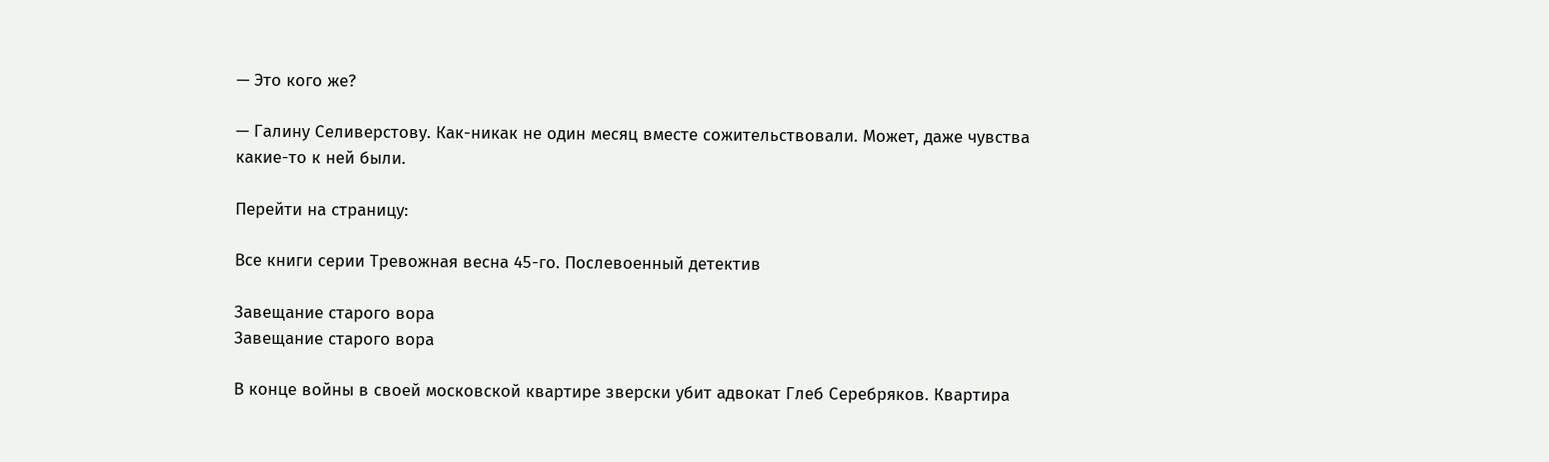— Это кого же?

— Галину Селиверстову. Как-никак не один месяц вместе сожительствовали. Может, даже чувства какие-то к ней были.

Перейти на страницу:

Все книги серии Тревожная весна 45-го. Послевоенный детектив

Завещание старого вора
Завещание старого вора

В конце войны в своей московской квартире зверски убит адвокат Глеб Серебряков. Квартира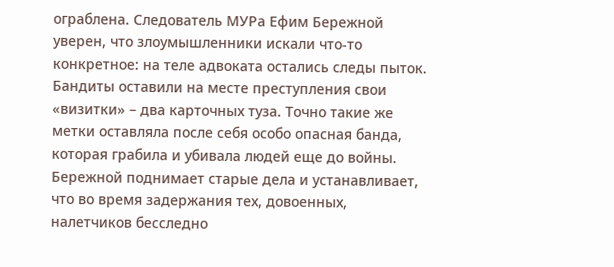ограблена. Следователь МУРа Ефим Бережной уверен, что злоумышленники искали что-то конкретное: на теле адвоката остались следы пыток. Бандиты оставили на месте преступления свои «визитки» – два карточных туза. Точно такие же метки оставляла после себя особо опасная банда, которая грабила и убивала людей еще до войны. Бережной поднимает старые дела и устанавливает, что во время задержания тех, довоенных, налетчиков бесследно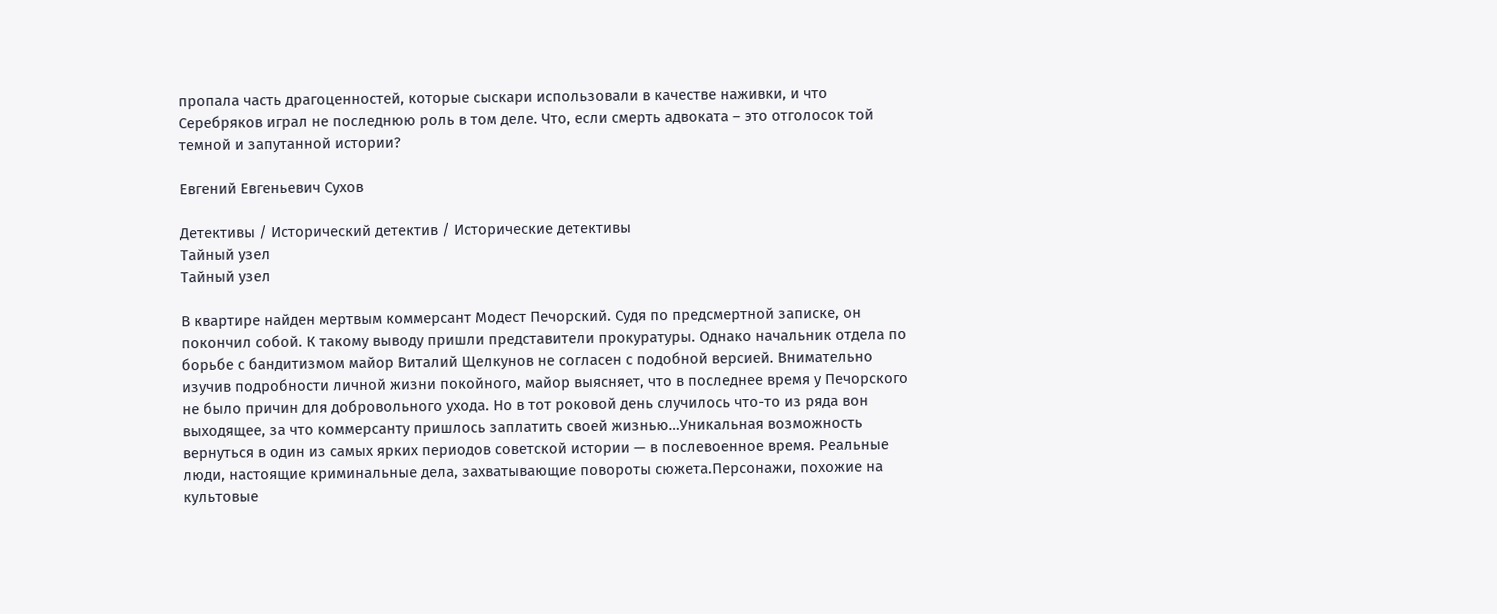пропала часть драгоценностей, которые сыскари использовали в качестве наживки, и что Серебряков играл не последнюю роль в том деле. Что, если смерть адвоката – это отголосок той темной и запутанной истории?

Евгений Евгеньевич Сухов

Детективы / Исторический детектив / Исторические детективы
Тайный узел
Тайный узел

В квартире найден мертвым коммерсант Модест Печорский. Судя по предсмертной записке, он покончил собой. К такому выводу пришли представители прокуратуры. Однако начальник отдела по борьбе с бандитизмом майор Виталий Щелкунов не согласен с подобной версией. Внимательно изучив подробности личной жизни покойного, майор выясняет, что в последнее время у Печорского не было причин для добровольного ухода. Но в тот роковой день случилось что-то из ряда вон выходящее, за что коммерсанту пришлось заплатить своей жизнью…Уникальная возможность вернуться в один из самых ярких периодов советской истории — в послевоенное время. Реальные люди, настоящие криминальные дела, захватывающие повороты сюжета.Персонажи, похожие на культовые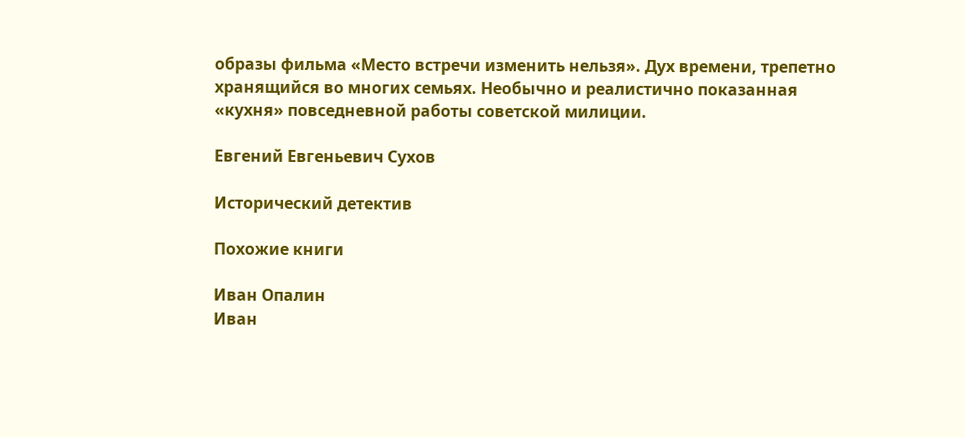образы фильма «Место встречи изменить нельзя». Дух времени, трепетно хранящийся во многих семьях. Необычно и реалистично показанная «кухня» повседневной работы советской милиции.

Евгений Евгеньевич Сухов

Исторический детектив

Похожие книги

Иван Опалин
Иван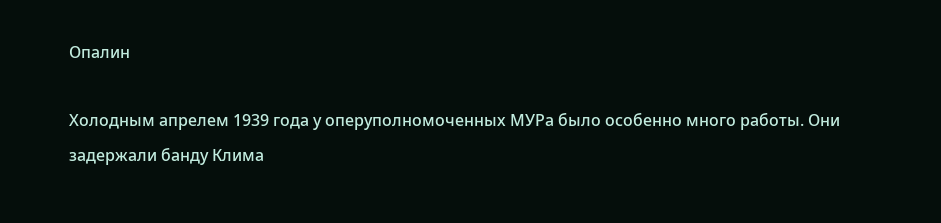Опалин

Холодным апрелем 1939 года у оперуполномоченных МУРа было особенно много работы. Они задержали банду Клима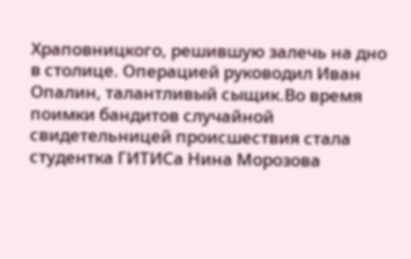Храповницкого, решившую залечь на дно в столице. Операцией руководил Иван Опалин, талантливый сыщик.Во время поимки бандитов случайной свидетельницей происшествия стала студентка ГИТИСа Нина Морозова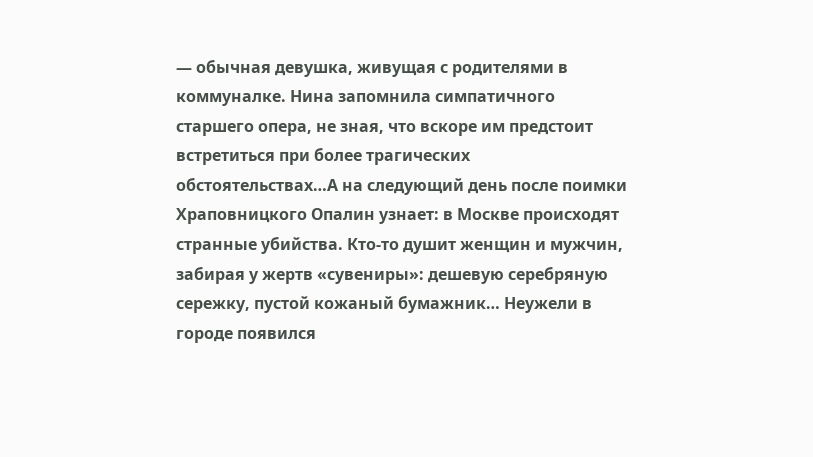— обычная девушка, живущая с родителями в коммуналке. Нина запомнила симпатичного старшего опера, не зная, что вскоре им предстоит встретиться при более трагических обстоятельствах…А на следующий день после поимки Храповницкого Опалин узнает: в Москве происходят странные убийства. Кто-то душит женщин и мужчин, забирая у жертв «сувениры»: дешевую серебряную сережку, пустой кожаный бумажник… Неужели в городе появился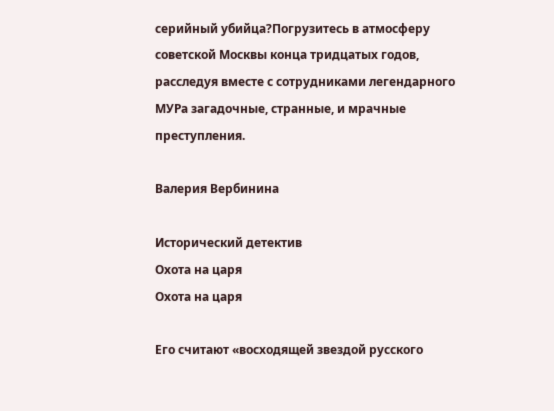серийный убийца?Погрузитесь в атмосферу советской Москвы конца тридцатых годов, расследуя вместе с сотрудниками легендарного МУРа загадочные, странные, и мрачные преступления.

Валерия Вербинина

Исторический детектив
Охота на царя
Охота на царя

Его считают «восходящей звездой русского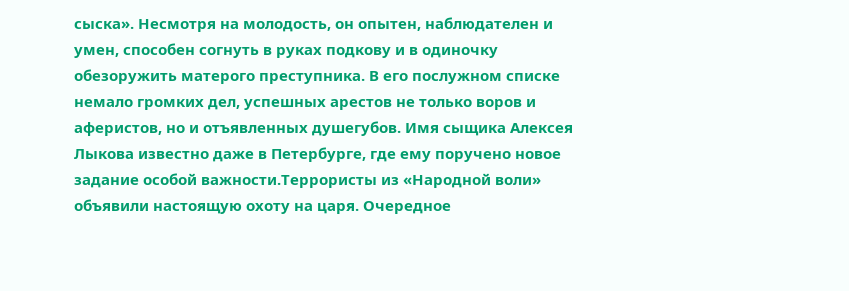сыска». Несмотря на молодость, он опытен, наблюдателен и умен, способен согнуть в руках подкову и в одиночку обезоружить матерого преступника. В его послужном списке немало громких дел, успешных арестов не только воров и аферистов, но и отъявленных душегубов. Имя сыщика Алексея Лыкова известно даже в Петербурге, где ему поручено новое задание особой важности.Террористы из «Народной воли» объявили настоящую охоту на царя. Очередное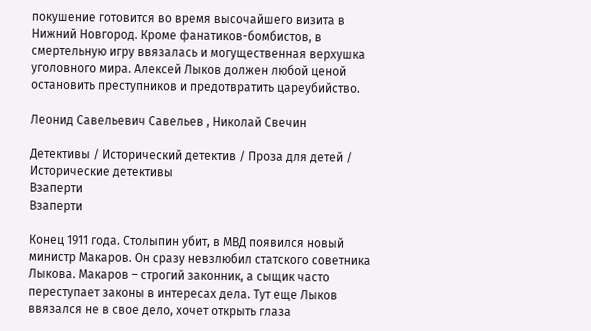покушение готовится во время высочайшего визита в Нижний Новгород. Кроме фанатиков-бомбистов, в смертельную игру ввязалась и могущественная верхушка уголовного мира. Алексей Лыков должен любой ценой остановить преступников и предотвратить цареубийство.

Леонид Савельевич Савельев , Николай Свечин

Детективы / Исторический детектив / Проза для детей / Исторические детективы
Взаперти
Взаперти

Конец 1911 года. Столыпин убит, в МВД появился новый министр Макаров. Он сразу невзлюбил статского советника Лыкова. Макаров – строгий законник, а сыщик часто переступает законы в интересах дела. Тут еще Лыков ввязался не в свое дело, хочет открыть глаза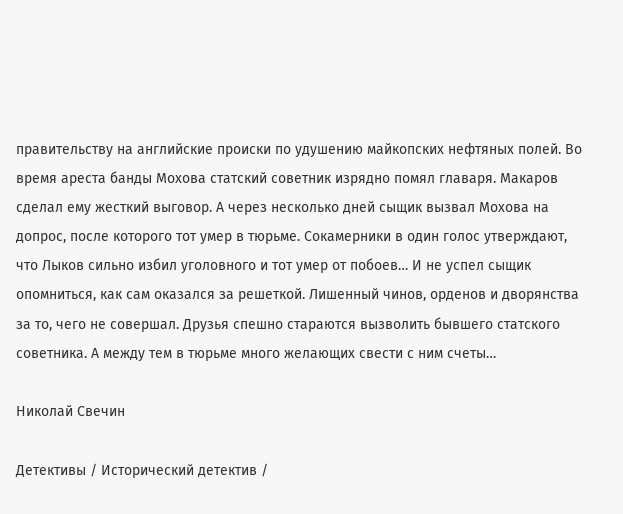правительству на английские происки по удушению майкопских нефтяных полей. Во время ареста банды Мохова статский советник изрядно помял главаря. Макаров сделал ему жесткий выговор. А через несколько дней сыщик вызвал Мохова на допрос, после которого тот умер в тюрьме. Сокамерники в один голос утверждают, что Лыков сильно избил уголовного и тот умер от побоев… И не успел сыщик опомниться, как сам оказался за решеткой. Лишенный чинов, орденов и дворянства за то, чего не совершал. Друзья спешно стараются вызволить бывшего статского советника. А между тем в тюрьме много желающих свести с ним счеты…

Николай Свечин

Детективы / Исторический детектив /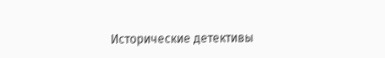Исторические детективы